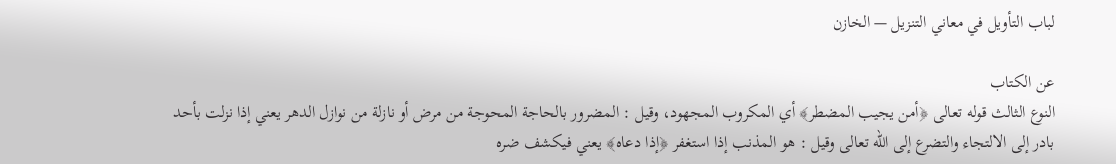لباب التأويل في معاني التنزيل — الخازن

عن الكتاب
النوع الثالث قوله تعالى ﴿أمن يجيب المضطر﴾ أي المكروب المجهود، وقيل : المضرور بالحاجة المحوجة من مرض أو نازلة من نوازل الدهر يعني إذا نزلت بأحد بادر إلى الالتجاء والتضرع إلى الله تعالى وقيل : هو المذنب إذا استغفر ﴿إذا دعاه﴾ يعني فيكشف ضره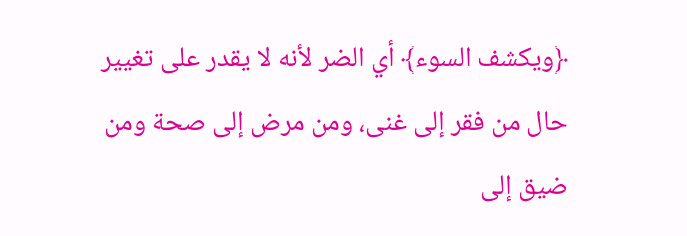﴿ويكشف السوء﴾ أي الضر لأنه لا يقدر على تغيير حال من فقر إلى غنى، ومن مرض إلى صحة ومن ضيق إلى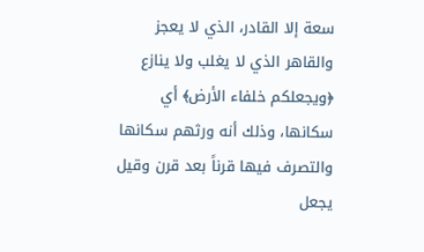سعة إلا القادر، الذي لا يعجز والقاهر الذي لا يغلب ولا ينازع ﴿ويجعلكم خلفاء الأرض﴾ أي سكانها، وذلك أنه ورثهم سكانها والتصرف فيها قرناً بعد قرن وقيل يجعل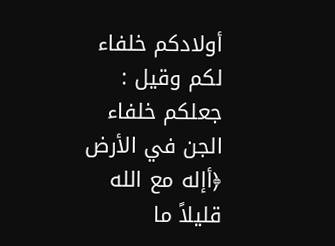أولادكم خلفاء لكم وقيل : جعلكم خلفاء الجن في الأرض ﴿أإله مع الله قليلاً ما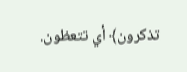تذكرون﴾ أي تتعظون.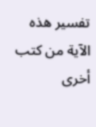تفسير هذه الآية من كتب أخرى